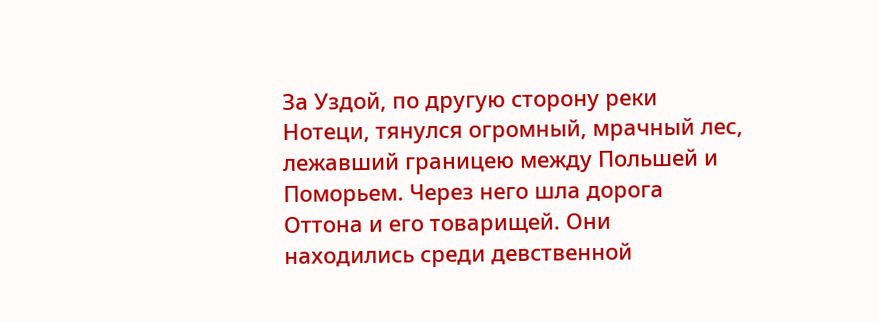За Уздой, по другую сторону реки Нотеци, тянулся огромный, мрачный лес, лежавший границею между Польшей и Поморьем. Через него шла дорога Оттона и его товарищей. Они находились среди девственной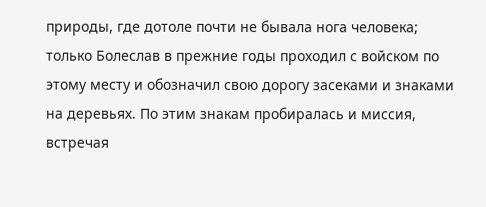природы, где дотоле почти не бывала нога человека; только Болеслав в прежние годы проходил с войском по этому месту и обозначил свою дорогу засеками и знаками на деревьях. По этим знакам пробиралась и миссия, встречая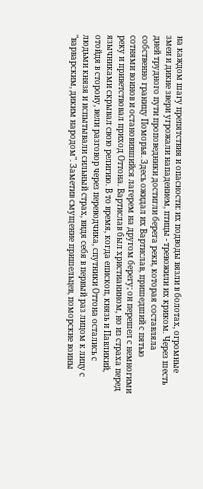на каждом шагу препятствия и опасности: их подводы вязли в болотах, огромные змеи и дикие звери угрожали нападением, птицы - тревожили их криком. Через шесть дней трудного пути проповедники достигли берега реки, которая составляла собственно границу Поморья. Здесь ожидал их Вартислав, пришедший с пятью сотнями воинов и остановившийся лагерем на другом берегу; он перешел с немногими реку и приветствовал приход Оттона. Вартислав был христианином, но из страха перед язычниками скрывал свою религию. В то время, когда епископ, князь и Павликий, отойдя в сторону, вели разговор через переводчика, спутники Оттона остались с людьми князя и испытывали сильный страх, видя себя в первый раз лицом к лицу с "варварским, диким народом". Заметив смущение пришельцев, поморские воины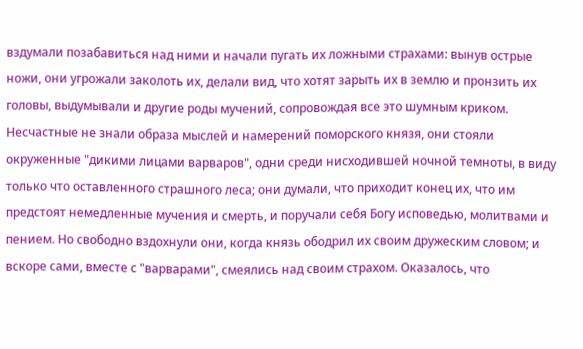вздумали позабавиться над ними и начали пугать их ложными страхами: вынув острые ножи, они угрожали заколоть их, делали вид, что хотят зарыть их в землю и пронзить их головы, выдумывали и другие роды мучений, сопровождая все это шумным криком. Несчастные не знали образа мыслей и намерений поморского князя, они стояли окруженные "дикими лицами варваров", одни среди нисходившей ночной темноты, в виду только что оставленного страшного леса; они думали, что приходит конец их, что им предстоят немедленные мучения и смерть, и поручали себя Богу исповедью, молитвами и пением. Но свободно вздохнули они, когда князь ободрил их своим дружеским словом; и вскоре сами, вместе с "варварами", смеялись над своим страхом. Оказалось, что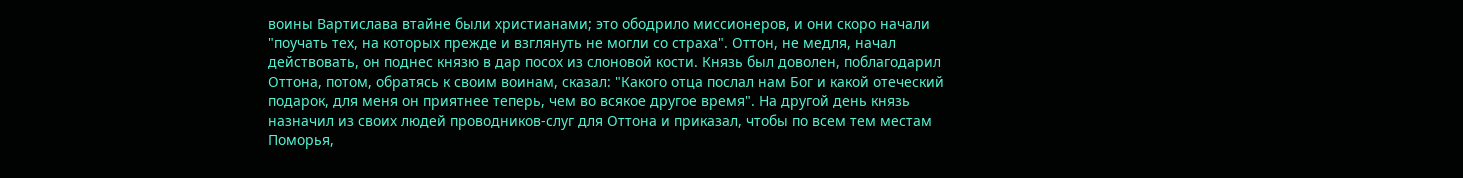воины Вартислава втайне были христианами; это ободрило миссионеров, и они скоро начали "поучать тех, на которых прежде и взглянуть не могли со страха". Оттон, не медля, начал действовать, он поднес князю в дар посох из слоновой кости. Князь был доволен, поблагодарил Оттона, потом, обратясь к своим воинам, сказал: "Какого отца послал нам Бог и какой отеческий подарок, для меня он приятнее теперь, чем во всякое другое время". На другой день князь назначил из своих людей проводников-слуг для Оттона и приказал, чтобы по всем тем местам Поморья,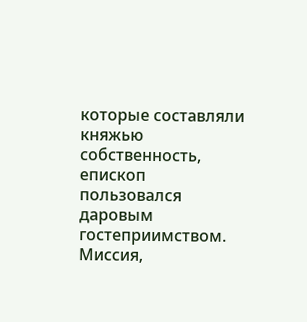которые составляли княжью собственность, епископ пользовался даровым гостеприимством. Миссия,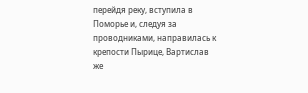перейдя реку, вступила в Поморье и, следуя за проводниками, направилась к крепости Пырице, Вартислав же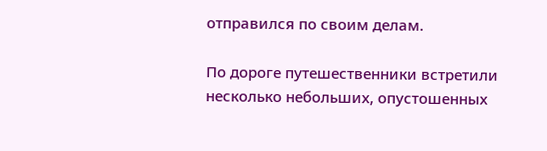отправился по своим делам.

По дороге путешественники встретили несколько небольших, опустошенных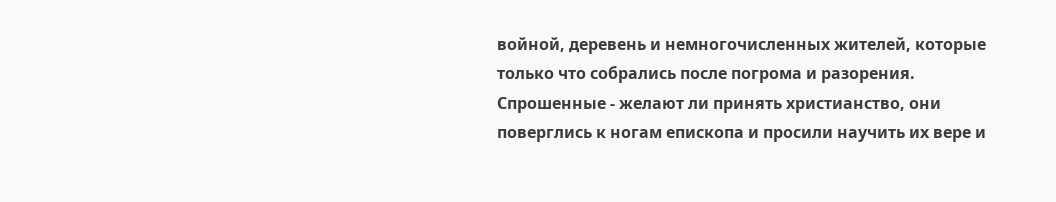войной, деревень и немногочисленных жителей, которые только что собрались после погрома и разорения. Спрошенные - желают ли принять христианство, они поверглись к ногам епископа и просили научить их вере и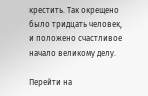крестить. Так окрещено было тридцать человек, и положено счастливое начало великому делу.

Перейти на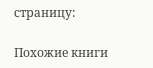страницу:

Похожие книги